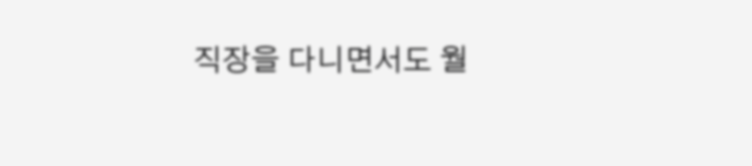직장을 다니면서도 월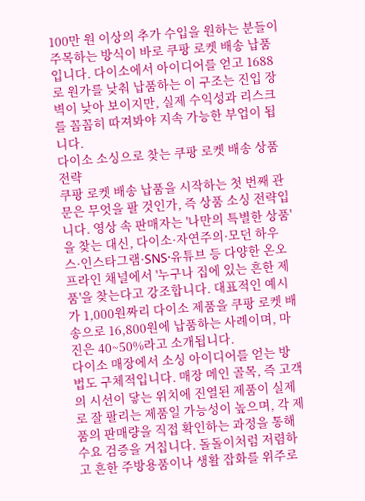100만 원 이상의 추가 수입을 원하는 분들이 주목하는 방식이 바로 쿠팡 로켓 배송 납품입니다. 다이소에서 아이디어를 얻고 1688로 원가를 낮춰 납품하는 이 구조는 진입 장벽이 낮아 보이지만, 실제 수익성과 리스크를 꼼꼼히 따져봐야 지속 가능한 부업이 됩니다.
다이소 소싱으로 찾는 쿠팡 로켓 배송 상품 전략
쿠팡 로켓 배송 납품을 시작하는 첫 번째 관문은 무엇을 팔 것인가, 즉 상품 소싱 전략입니다. 영상 속 판매자는 '나만의 특별한 상품'을 찾는 대신, 다이소·자연주의·모던 하우스·인스타그램·SNS·유튜브 등 다양한 온오프라인 채널에서 '누구나 집에 있는 흔한 제품'을 찾는다고 강조합니다. 대표적인 예시가 1,000원짜리 다이소 제품을 쿠팡 로켓 배송으로 16,800원에 납품하는 사례이며, 마진은 40~50%라고 소개됩니다.
다이소 매장에서 소싱 아이디어를 얻는 방법도 구체적입니다. 매장 메인 골목, 즉 고객의 시선이 닿는 위치에 진열된 제품이 실제로 잘 팔리는 제품일 가능성이 높으며, 각 제품의 판매량을 직접 확인하는 과정을 통해 수요 검증을 거칩니다. 돌돌이처럼 저렴하고 흔한 주방용품이나 생활 잡화를 위주로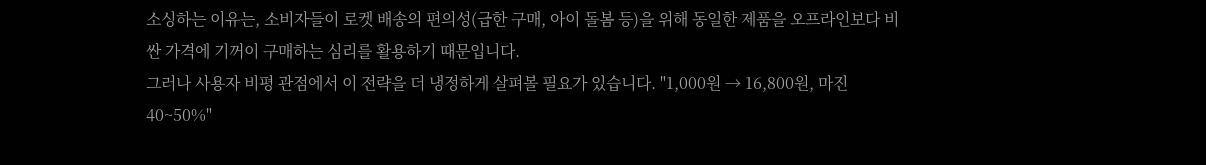소싱하는 이유는, 소비자들이 로켓 배송의 편의성(급한 구매, 아이 돌봄 등)을 위해 동일한 제품을 오프라인보다 비싼 가격에 기꺼이 구매하는 심리를 활용하기 때문입니다.
그러나 사용자 비평 관점에서 이 전략을 더 냉정하게 살펴볼 필요가 있습니다. "1,000원 → 16,800원, 마진 40~50%"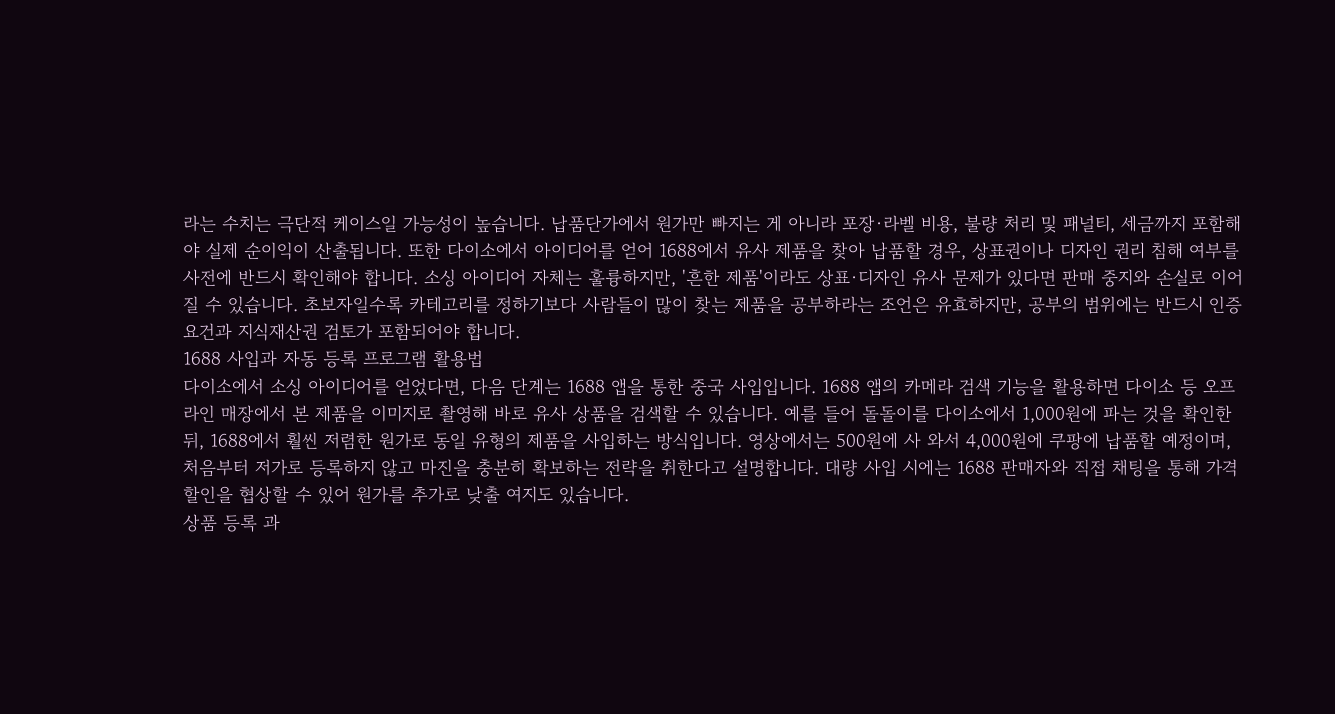라는 수치는 극단적 케이스일 가능성이 높습니다. 납품단가에서 원가만 빠지는 게 아니라 포장·라벨 비용, 불량 처리 및 패널티, 세금까지 포함해야 실제 순이익이 산출됩니다. 또한 다이소에서 아이디어를 얻어 1688에서 유사 제품을 찾아 납품할 경우, 상표권이나 디자인 권리 침해 여부를 사전에 반드시 확인해야 합니다. 소싱 아이디어 자체는 훌륭하지만, '흔한 제품'이라도 상표·디자인 유사 문제가 있다면 판매 중지와 손실로 이어질 수 있습니다. 초보자일수록 카테고리를 정하기보다 사람들이 많이 찾는 제품을 공부하라는 조언은 유효하지만, 공부의 범위에는 반드시 인증 요건과 지식재산권 검토가 포함되어야 합니다.
1688 사입과 자동 등록 프로그램 활용법
다이소에서 소싱 아이디어를 얻었다면, 다음 단계는 1688 앱을 통한 중국 사입입니다. 1688 앱의 카메라 검색 기능을 활용하면 다이소 등 오프라인 매장에서 본 제품을 이미지로 촬영해 바로 유사 상품을 검색할 수 있습니다. 예를 들어 돌돌이를 다이소에서 1,000원에 파는 것을 확인한 뒤, 1688에서 훨씬 저렴한 원가로 동일 유형의 제품을 사입하는 방식입니다. 영상에서는 500원에 사 와서 4,000원에 쿠팡에 납품할 예정이며, 처음부터 저가로 등록하지 않고 마진을 충분히 확보하는 전략을 취한다고 설명합니다. 대량 사입 시에는 1688 판매자와 직접 채팅을 통해 가격 할인을 협상할 수 있어 원가를 추가로 낮출 여지도 있습니다.
상품 등록 과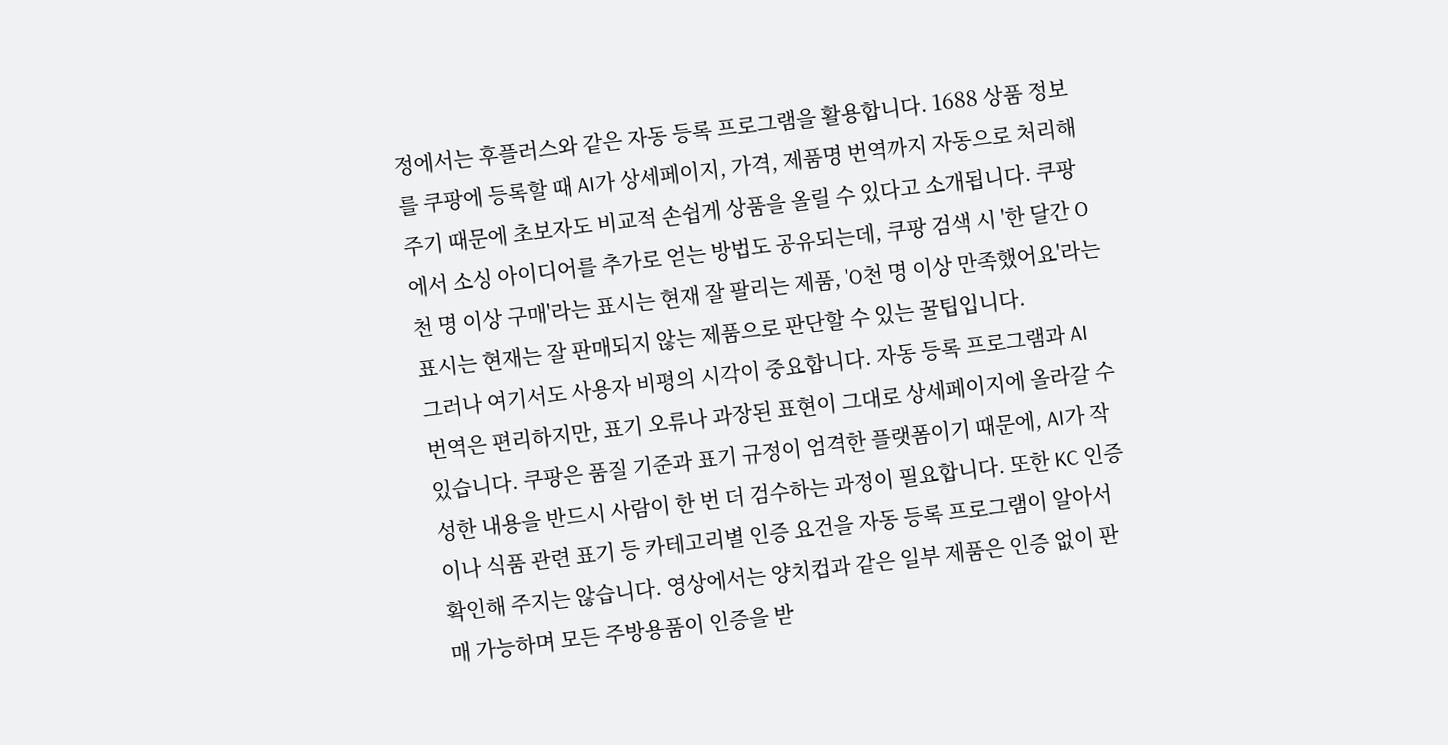정에서는 후플러스와 같은 자동 등록 프로그램을 활용합니다. 1688 상품 정보를 쿠팡에 등록할 때 AI가 상세페이지, 가격, 제품명 번역까지 자동으로 처리해 주기 때문에 초보자도 비교적 손쉽게 상품을 올릴 수 있다고 소개됩니다. 쿠팡에서 소싱 아이디어를 추가로 얻는 방법도 공유되는데, 쿠팡 검색 시 '한 달간 O천 명 이상 구매'라는 표시는 현재 잘 팔리는 제품, 'O천 명 이상 만족했어요'라는 표시는 현재는 잘 판매되지 않는 제품으로 판단할 수 있는 꿀팁입니다.
그러나 여기서도 사용자 비평의 시각이 중요합니다. 자동 등록 프로그램과 AI 번역은 편리하지만, 표기 오류나 과장된 표현이 그대로 상세페이지에 올라갈 수 있습니다. 쿠팡은 품질 기준과 표기 규정이 엄격한 플랫폼이기 때문에, AI가 작성한 내용을 반드시 사람이 한 번 더 검수하는 과정이 필요합니다. 또한 KC 인증이나 식품 관련 표기 등 카테고리별 인증 요건을 자동 등록 프로그램이 알아서 확인해 주지는 않습니다. 영상에서는 양치컵과 같은 일부 제품은 인증 없이 판매 가능하며 모든 주방용품이 인증을 받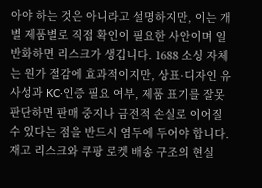아야 하는 것은 아니라고 설명하지만, 이는 개별 제품별로 직접 확인이 필요한 사안이며 일반화하면 리스크가 생깁니다. 1688 소싱 자체는 원가 절감에 효과적이지만, 상표·디자인 유사성과 KC·인증 필요 여부, 제품 표기를 잘못 판단하면 판매 중지나 금전적 손실로 이어질 수 있다는 점을 반드시 염두에 두어야 합니다.
재고 리스크와 쿠팡 로켓 배송 구조의 현실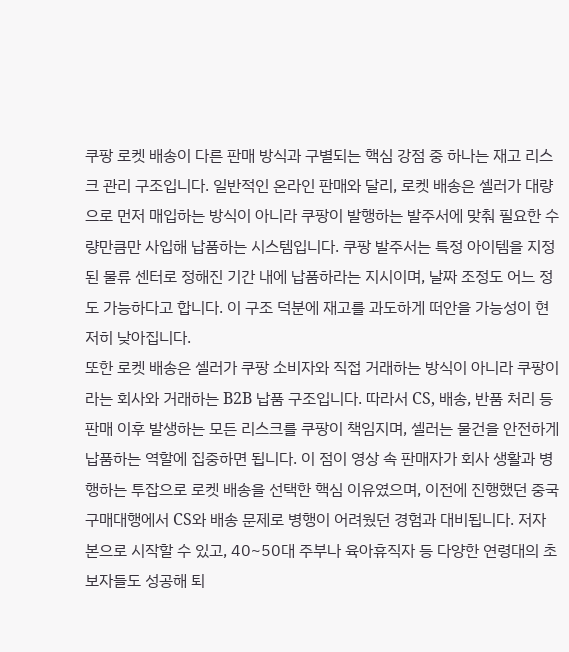쿠팡 로켓 배송이 다른 판매 방식과 구별되는 핵심 강점 중 하나는 재고 리스크 관리 구조입니다. 일반적인 온라인 판매와 달리, 로켓 배송은 셀러가 대량으로 먼저 매입하는 방식이 아니라 쿠팡이 발행하는 발주서에 맞춰 필요한 수량만큼만 사입해 납품하는 시스템입니다. 쿠팡 발주서는 특정 아이템을 지정된 물류 센터로 정해진 기간 내에 납품하라는 지시이며, 날짜 조정도 어느 정도 가능하다고 합니다. 이 구조 덕분에 재고를 과도하게 떠안을 가능성이 현저히 낮아집니다.
또한 로켓 배송은 셀러가 쿠팡 소비자와 직접 거래하는 방식이 아니라 쿠팡이라는 회사와 거래하는 B2B 납품 구조입니다. 따라서 CS, 배송, 반품 처리 등 판매 이후 발생하는 모든 리스크를 쿠팡이 책임지며, 셀러는 물건을 안전하게 납품하는 역할에 집중하면 됩니다. 이 점이 영상 속 판매자가 회사 생활과 병행하는 투잡으로 로켓 배송을 선택한 핵심 이유였으며, 이전에 진행했던 중국 구매대행에서 CS와 배송 문제로 병행이 어려웠던 경험과 대비됩니다. 저자본으로 시작할 수 있고, 40~50대 주부나 육아휴직자 등 다양한 연령대의 초보자들도 성공해 퇴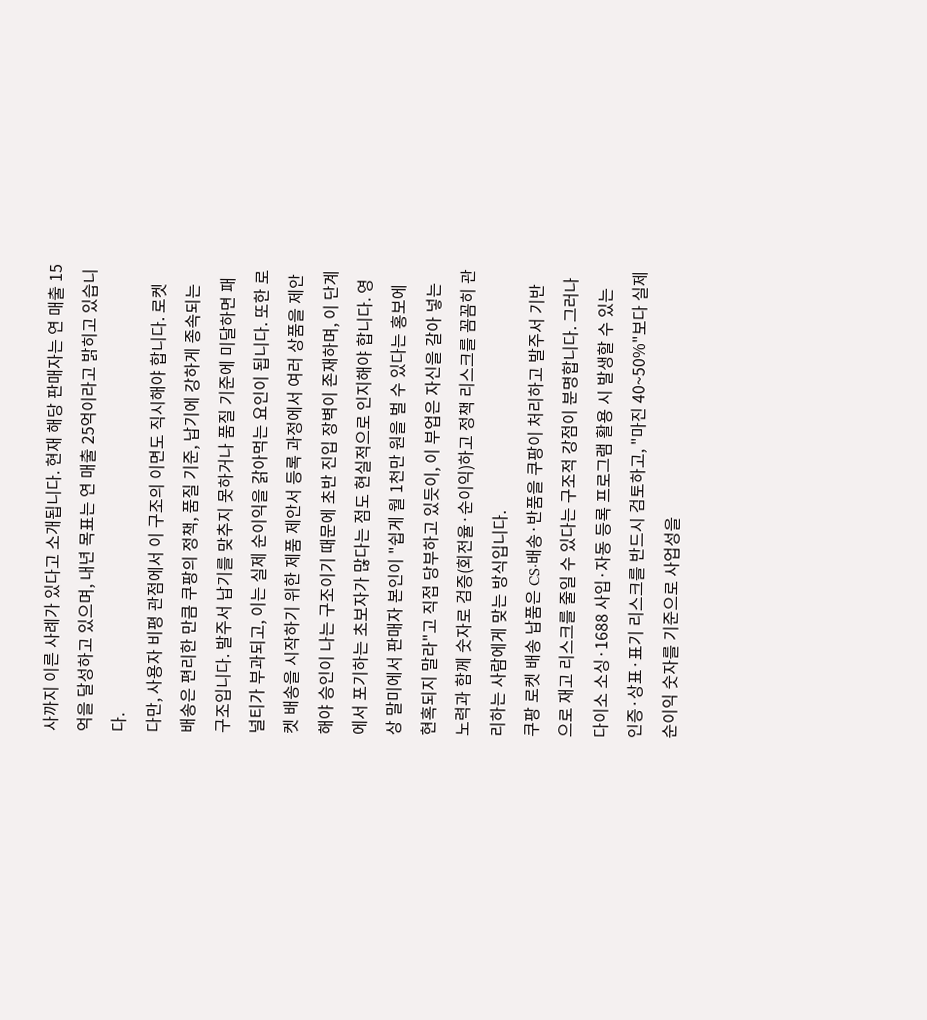사까지 이른 사례가 있다고 소개됩니다. 현재 해당 판매자는 연 매출 15억을 달성하고 있으며, 내년 목표는 연 매출 25억이라고 밝히고 있습니다.
다만, 사용자 비평 관점에서 이 구조의 이면도 직시해야 합니다. 로켓 배송은 편리한 만큼 쿠팡의 정책, 품질 기준, 납기에 강하게 종속되는 구조입니다. 발주서 납기를 맞추지 못하거나 품질 기준에 미달하면 패널티가 부과되고, 이는 실제 순이익을 갉아먹는 요인이 됩니다. 또한 로켓 배송을 시작하기 위한 제품 제안서 등록 과정에서 여러 상품을 제안해야 승인이 나는 구조이기 때문에 초반 진입 장벽이 존재하며, 이 단계에서 포기하는 초보자가 많다는 점도 현실적으로 인지해야 합니다. 영상 말미에서 판매자 본인이 "쉽게 월 1천만 원을 벌 수 있다는 홍보에 현혹되지 말라"고 직접 당부하고 있듯이, 이 부업은 자신을 갈아 넣는 노력과 함께 숫자로 검증(회전율·순이익)하고 정책 리스크를 꼼꼼히 관리하는 사람에게 맞는 방식입니다.
쿠팡 로켓 배송 납품은 CS·배송·반품을 쿠팡이 처리하고 발주서 기반으로 재고 리스크를 줄일 수 있다는 구조적 강점이 분명합니다. 그러나 다이소 소싱·1688 사입·자동 등록 프로그램 활용 시 발생할 수 있는 인증·상표·표기 리스크를 반드시 검토하고, "마진 40~50%"보다 실제 순이익 숫자를 기준으로 사업성을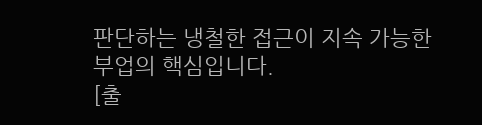판단하는 냉철한 접근이 지속 가능한 부업의 핵심입니다.
[출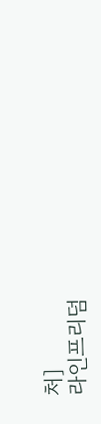처]
라인프리덤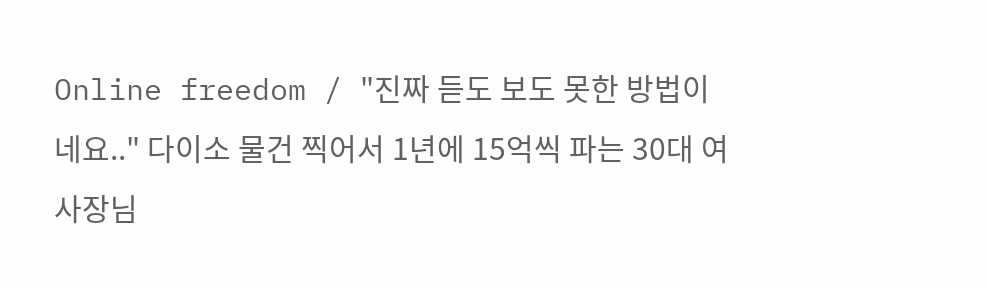Online freedom / "진짜 듣도 보도 못한 방법이네요.." 다이소 물건 찍어서 1년에 15억씩 파는 30대 여사장님